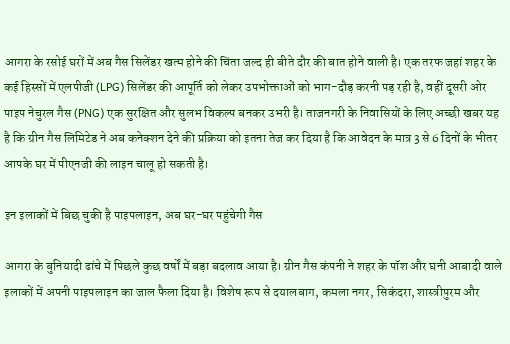आगरा के रसोई घरों में अब गैस सिलेंडर खत्म होने की चिंता जल्द ही बीते दौर की बात होने वाली है। एक तरफ जहां शहर के कई हिस्सों में एलपीजी (LPG) सिलेंडर की आपूर्ति को लेकर उपभोक्ताओं को भाग-दौड़ करनी पड़ रही है, वहीं दूसरी ओर पाइप नेचुरल गैस (PNG) एक सुरक्षित और सुलभ विकल्प बनकर उभरी है। ताजनगरी के निवासियों के लिए अच्छी खबर यह है कि ग्रीन गैस लिमिटेड ने अब कनेक्शन देने की प्रक्रिया को इतना तेज कर दिया है कि आवेदन के मात्र 3 से 6 दिनों के भीतर आपके घर में पीएनजी की लाइन चालू हो सकती है।

इन इलाकों में बिछ चुकी है पाइपलाइन, अब घर-घर पहुंचेगी गैस

आगरा के बुनियादी ढांचे में पिछले कुछ वर्षों में बड़ा बदलाव आया है। ग्रीन गैस कंपनी ने शहर के पॉश और घनी आबादी वाले इलाकों में अपनी पाइपलाइन का जाल फैला दिया है। विशेष रूप से दयालबाग, कमला नगर, सिकंदरा, शास्त्रीपुरम और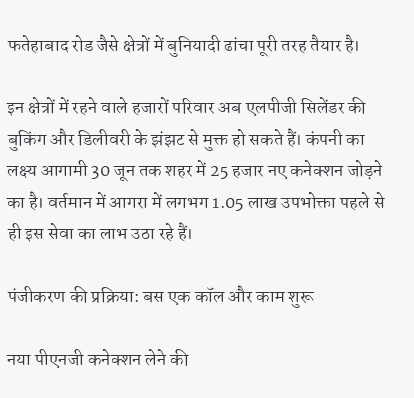फतेहाबाद रोड जैसे क्षेत्रों में बुनियादी ढांचा पूरी तरह तैयार है।

इन क्षेत्रों में रहने वाले हजारों परिवार अब एलपीजी सिलेंडर की बुकिंग और डिलीवरी के झंझट से मुक्त हो सकते हैं। कंपनी का लक्ष्य आगामी 30 जून तक शहर में 25 हजार नए कनेक्शन जोड़ने का है। वर्तमान में आगरा में लगभग 1.05 लाख उपभोक्ता पहले से ही इस सेवा का लाभ उठा रहे हैं।

पंजीकरण की प्रक्रिया: बस एक कॉल और काम शुरू

नया पीएनजी कनेक्शन लेने की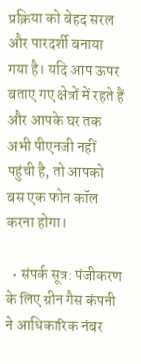प्रक्रिया को बेहद सरल और पारदर्शी बनाया गया है। यदि आप ऊपर बताए गए क्षेत्रों में रहते हैं और आपके घर तक अभी पीएनजी नहीं पहुंची है, तो आपको बस एक फोन कॉल करना होगा।

  • संपर्क सूत्र: पंजीकरण के लिए ग्रीन गैस कंपनी ने आधिकारिक नंबर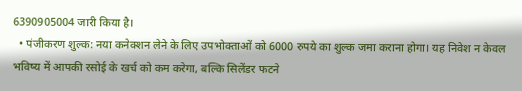6390905004 जारी किया है।
  • पंजीकरण शुल्क: नया कनेक्शन लेने के लिए उपभोक्ताओं को 6000 रुपये का शुल्क जमा कराना होगा। यह निवेश न केवल भविष्य में आपकी रसोई के खर्च को कम करेगा, बल्कि सिलेंडर फटने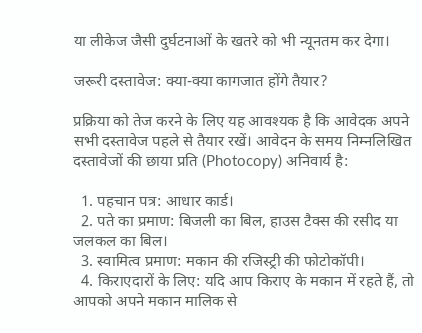या लीकेज जैसी दुर्घटनाओं के खतरे को भी न्यूनतम कर देगा।

जरूरी दस्तावेज: क्या-क्या कागजात होंगे तैयार?

प्रक्रिया को तेज करने के लिए यह आवश्यक है कि आवेदक अपने सभी दस्तावेज पहले से तैयार रखें। आवेदन के समय निम्नलिखित दस्तावेजों की छाया प्रति (Photocopy) अनिवार्य है:

  1. पहचान पत्र: आधार कार्ड।
  2. पते का प्रमाण: बिजली का बिल, हाउस टैक्स की रसीद या जलकल का बिल।
  3. स्वामित्व प्रमाण: मकान की रजिस्ट्री की फोटोकॉपी।
  4. किराएदारों के लिए: यदि आप किराए के मकान में रहते हैं, तो आपको अपने मकान मालिक से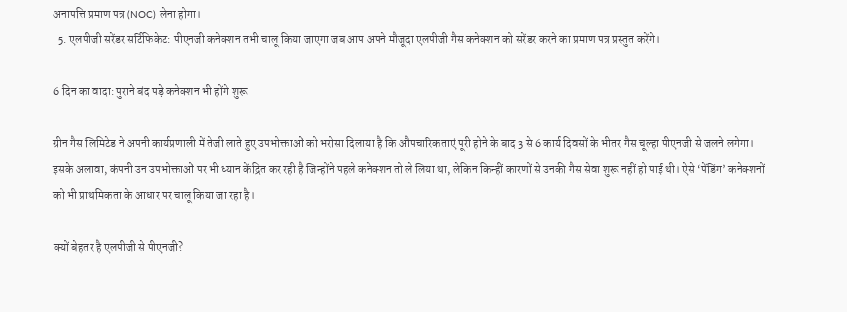अनापत्ति प्रमाण पत्र (NOC) लेना होगा।
  5. एलपीजी सरेंडर सर्टिफिकेट: पीएनजी कनेक्शन तभी चालू किया जाएगा जब आप अपने मौजूदा एलपीजी गैस कनेक्शन को सरेंडर करने का प्रमाण पत्र प्रस्तुत करेंगे।

6 दिन का वादा: पुराने बंद पड़े कनेक्शन भी होंगे शुरू

ग्रीन गैस लिमिटेड ने अपनी कार्यप्रणाली में तेजी लाते हुए उपभोक्ताओं को भरोसा दिलाया है कि औपचारिकताएं पूरी होने के बाद 3 से 6 कार्य दिवसों के भीतर गैस चूल्हा पीएनजी से जलने लगेगा। इसके अलावा, कंपनी उन उपभोक्ताओं पर भी ध्यान केंद्रित कर रही है जिन्होंने पहले कनेक्शन तो ले लिया था, लेकिन किन्हीं कारणों से उनकी गैस सेवा शुरू नहीं हो पाई थी। ऐसे ‘पेंडिंग’ कनेक्शनों को भी प्राथमिकता के आधार पर चालू किया जा रहा है।

क्यों बेहतर है एलपीजी से पीएनजी?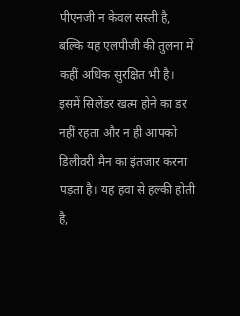पीएनजी न केवल सस्ती है, बल्कि यह एलपीजी की तुलना में कहीं अधिक सुरक्षित भी है। इसमें सिलेंडर खत्म होने का डर नहीं रहता और न ही आपको डिलीवरी मैन का इंतजार करना पड़ता है। यह हवा से हल्की होती है,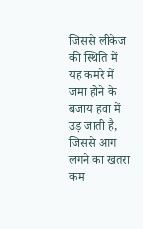जिससे लीकेज की स्थिति में यह कमरे में जमा होने के बजाय हवा में उड़ जाती है, जिससे आग लगने का खतरा कम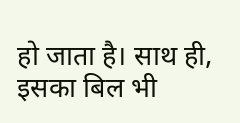हो जाता है। साथ ही, इसका बिल भी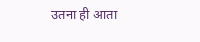उतना ही आता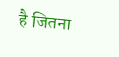है जितना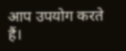आप उपयोग करते हैं।